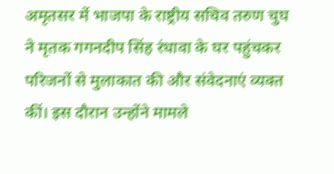अमृतसर में भाजपा के राष्ट्रीय सचिव तरुण चुघ ने मृतक गगनदीप सिंह रंधावा के घर पहुंचकर परिजनों से मुलाकात की और संवेदनाएं व्यक्त कीं। इस दौरान उन्होंने मामले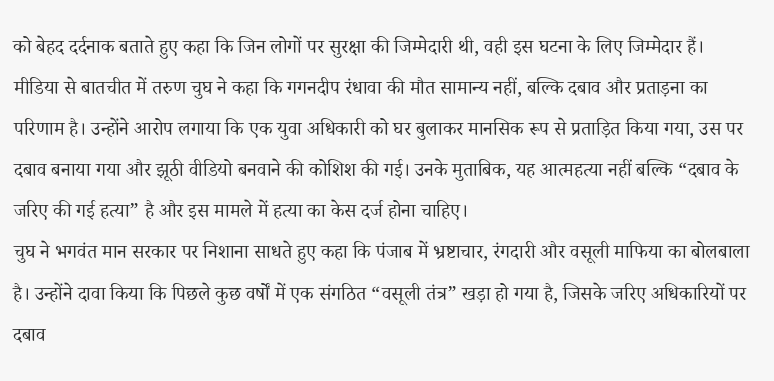को बेहद दर्दनाक बताते हुए कहा कि जिन लोगों पर सुरक्षा की जिम्मेदारी थी, वही इस घटना के लिए जिम्मेदार हैं।
मीडिया से बातचीत में तरुण चुघ ने कहा कि गगनदीप रंधावा की मौत सामान्य नहीं, बल्कि दबाव और प्रताड़ना का परिणाम है। उन्होंने आरोप लगाया कि एक युवा अधिकारी को घर बुलाकर मानसिक रूप से प्रताड़ित किया गया, उस पर दबाव बनाया गया और झूठी वीडियो बनवाने की कोशिश की गई। उनके मुताबिक, यह आत्महत्या नहीं बल्कि “दबाव के जरिए की गई हत्या” है और इस मामले में हत्या का केस दर्ज होना चाहिए।
चुघ ने भगवंत मान सरकार पर निशाना साधते हुए कहा कि पंजाब में भ्रष्टाचार, रंगदारी और वसूली माफिया का बोलबाला है। उन्होंने दावा किया कि पिछले कुछ वर्षों में एक संगठित “वसूली तंत्र” खड़ा हो गया है, जिसके जरिए अधिकारियों पर दबाव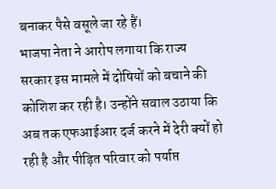बनाकर पैसे वसूले जा रहे हैं।
भाजपा नेता ने आरोप लगाया कि राज्य सरकार इस मामले में दोषियों को बचाने की कोशिश कर रही है। उन्होंने सवाल उठाया कि अब तक एफआईआर दर्ज करने में देरी क्यों हो रही है और पीड़ित परिवार को पर्याप्त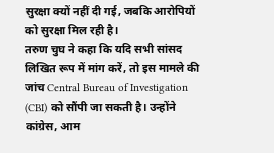सुरक्षा क्यों नहीं दी गई, जबकि आरोपियों को सुरक्षा मिल रही है।
तरुण चुघ ने कहा कि यदि सभी सांसद लिखित रूप में मांग करें, तो इस मामले की जांच Central Bureau of Investigation (CBI) को सौंपी जा सकती है। उन्होंने कांग्रेस, आम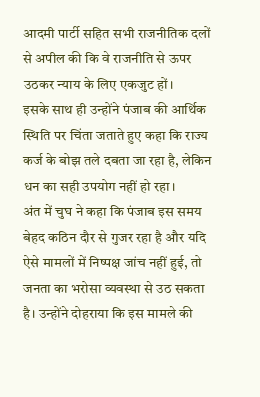आदमी पार्टी सहित सभी राजनीतिक दलों से अपील की कि वे राजनीति से ऊपर उठकर न्याय के लिए एकजुट हों।
इसके साथ ही उन्होंने पंजाब की आर्थिक स्थिति पर चिंता जताते हुए कहा कि राज्य कर्ज के बोझ तले दबता जा रहा है, लेकिन धन का सही उपयोग नहीं हो रहा।
अंत में चुघ ने कहा कि पंजाब इस समय बेहद कठिन दौर से गुजर रहा है और यदि ऐसे मामलों में निष्पक्ष जांच नहीं हुई, तो जनता का भरोसा व्यवस्था से उठ सकता है। उन्होंने दोहराया कि इस मामले की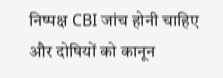निष्पक्ष CBI जांच होनी चाहिए और दोषियों को कानून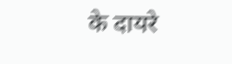के दायरे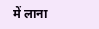में लाना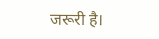जरूरी है।